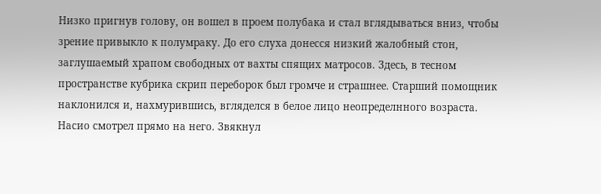Низко пригнув голову, он вошел в проем полубака и стал вглядываться вниз, чтобы зрение привыкло к полумраку. До его слуха донесся низкий жалобный стон, заглушаемый храпом свободных от вахты спящих матросов. Здесь, в тесном пространстве кубрика скрип переборок был громче и страшнее. Старший помощник наклонился и, нахмурившись, вгляделся в белое лицо неопределнного возраста. Насио смотрел прямо на него. Звякнул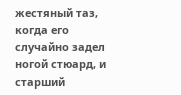жестяный таз, когда его случайно задел ногой стюард, и старший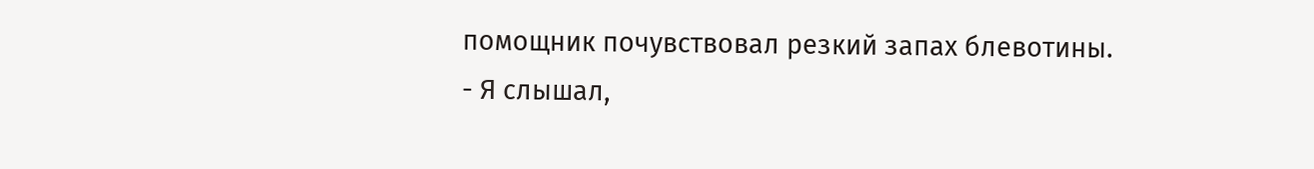помощник почувствовал резкий запах блевотины.
- Я слышал,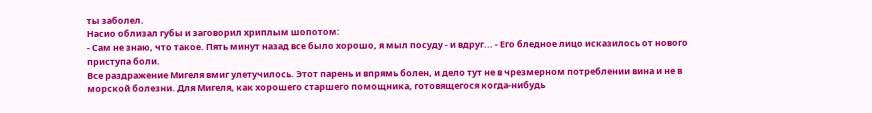ты заболел.
Насио облизал губы и заговорил хриплым шопотом:
- Сам не знаю, что такое. Пять минут назад все было хорошо, я мыл посуду - и вдруг... - Его бледное лицо исказилось от нового приступа боли.
Все раздражение Мигеля вмиг улетучилось. Этот парень и впрямь болен, и дело тут не в чрезмерном потреблении вина и не в морской болезни. Для Мигеля, как хорошего старшего помощника, готовящегося когда-нибудь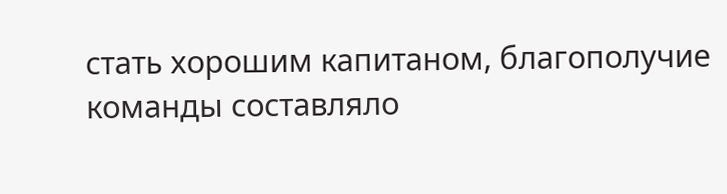стать хорошим капитаном, благополучие команды составляло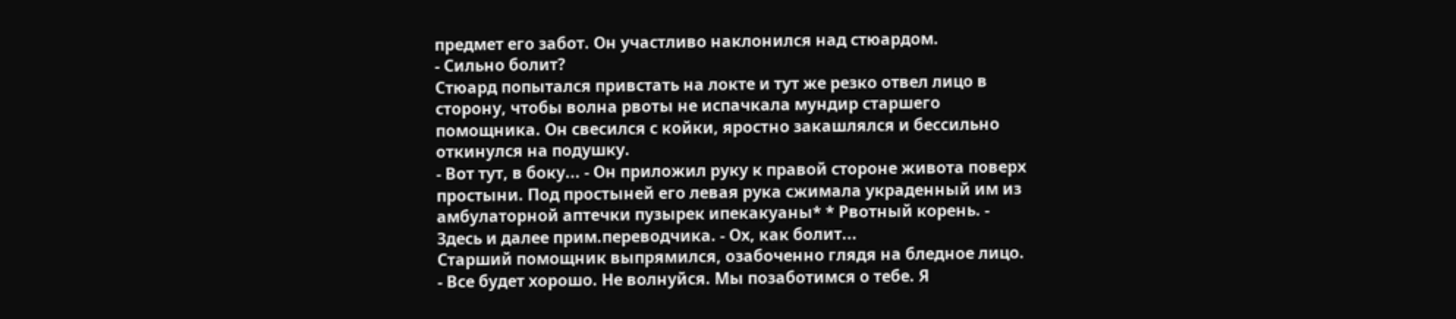предмет его забот. Он участливо наклонился над стюардом.
- Сильно болит?
Стюард попытался привстать на локте и тут же резко отвел лицо в сторону, чтобы волна рвоты не испачкала мундир старшего помощника. Он свесился с койки, яростно закашлялся и бессильно откинулся на подушку.
- Вот тут, в боку... - Он приложил руку к правой стороне живота поверх простыни. Под простыней его левая рука сжимала украденный им из амбулаторной аптечки пузырек ипекакуаны* * Рвотный корень. - Здесь и далее прим.переводчика. - Ох, как болит...
Старший помощник выпрямился, озабоченно глядя на бледное лицо.
- Все будет хорошо. Не волнуйся. Мы позаботимся о тебе. Я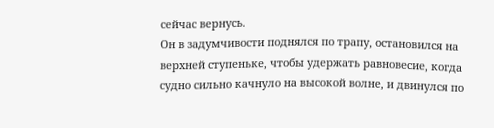сейчас вернусь.
Он в задумчивости поднялся по трапу, остановился на верхней ступеньке, чтобы удержать равновесие, когда судно сильно качнуло на высокой волне, и двинулся по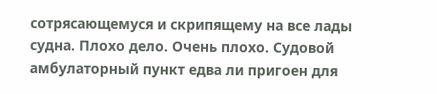сотрясающемуся и скрипящему на все лады судна. Плохо дело. Очень плохо. Судовой амбулаторный пункт едва ли пригоен для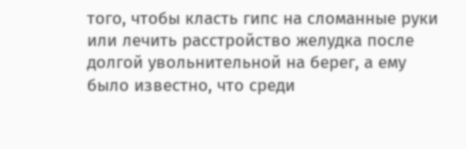того, чтобы класть гипс на сломанные руки или лечить расстройство желудка после долгой увольнительной на берег, а ему было известно, что среди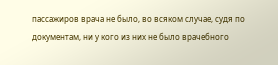пассажиров врача не было, во всяком случае, судя по документам, ни у кого из них не было врачебного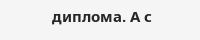диплома. А с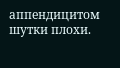аппендицитом шутки плохи.